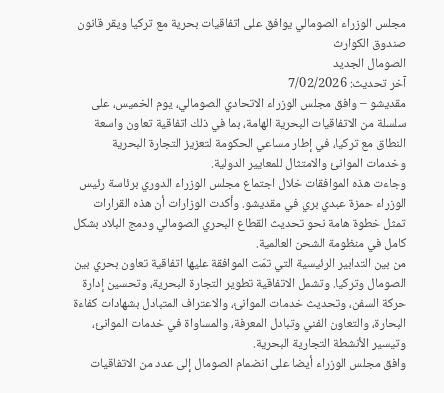مجلس الوزراء الصومالي يوافق على اتفاقيات بحرية مع تركيا ويقر قانون صندوق الكوارث
الصومال الجديد
آخر تحديث: 7/02/2026
مقديشو – وافق مجلس الوزراء الاتحادي الصومالي، يوم الخميس، على سلسلة من الاتفاقيات البحرية الهامة، بما في ذلك اتفاقية تعاون واسعة النطاق مع تركيا، في إطار مساعي الحكومة لتعزيز التجارة البحرية وخدمات الموانئ والامتثال للمعايير الدولية.
وجاءت هذه الموافقات خلال اجتماع مجلس الوزراء الدوري برئاسة رئيس الوزراء حمزة عبدي بري في مقديشو. وأكدت الوزارات أن هذه القرارات تمثل خطوة هامة نحو تحديث القطاع البحري الصومالي ودمج البلاد بشكل كامل في منظومة الشحن العالمية.
من بين التدابير الرئيسية التي تمّت الموافقة عليها اتفاقية تعاون بحري بين الصومال وتركيا. وتشمل الاتفاقية تطوير التجارة البحرية، وتحسين إدارة حركة السفن، وتحديث خدمات الموانئ، والاعتراف المتبادل بشهادات كفاءة البحارة، والتعاون الفني وتبادل المعرفة، والمساواة في خدمات الموانئ، وتيسير الأنشطة التجارية البحرية.
وافق مجلس الوزراء أيضا على انضمام الصومال إلى عدد من الاتفاقيات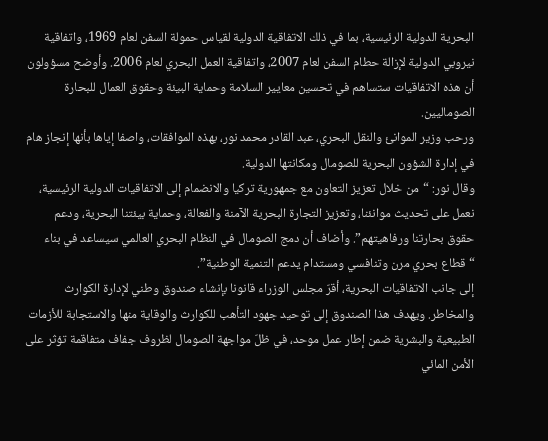البحرية الدولية الرئيسية، بما في ذلك الاتفاقية الدولية لقياس حمولة السفن لعام 1969، واتفاقية نيروبي الدولية لإزالة حطام السفن لعام 2007، واتفاقية العمل البحري لعام 2006. وأوضح مسؤولون أن هذه الاتفاقيات ستساهم في تحسين معايير السلامة وحماية البيئة وحقوق العمال للبحارة الصوماليين.
ورحب وزير الموانئ والنقل البحري، عبد القادر محمد نور، بهذه الموافقات، واصفا إياها بأنها إنجاز هام في إدارة الشؤون البحرية للصومال ومكانتها الدولية.
وقال نور: “من خلال تعزيز التعاون مع جمهورية تركيا والانضمام إلى الاتفاقيات الدولية الرئيسية، نعمل على تحديث موانئنا، وتعزيز التجارة البحرية الآمنة والفعالة، وحماية بيئتنا البحرية، ودعم حقوق بحارتنا ورفاهيتهم”. وأضاف أن دمج الصومال في النظام البحري العالمي سيساعد في بناء “قطاع بحري مرن وتنافسي ومستدام يدعم التنمية الوطنية”.
إلى جانب الاتفاقيات البحرية، أقرّ مجلس الوزراء قانونا بإنشاء صندوق وطني لإدارة الكوارث والمخاطر. ويهدف هذا الصندوق إلى توحيد جهود التأهب للكوارث والوقاية منها والاستجابة للأزمات الطبيعية والبشرية ضمن إطار عمل موحد، في ظلّ مواجهة الصومال لظروف جفاف متفاقمة تؤثر على الأمن المائي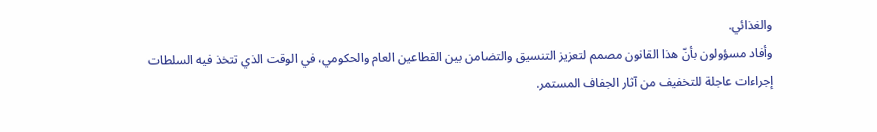والغذائي.
وأفاد مسؤولون بأنّ هذا القانون مصمم لتعزيز التنسيق والتضامن بين القطاعين العام والحكومي، في الوقت الذي تتخذ فيه السلطات إجراءات عاجلة للتخفيف من آثار الجفاف المستمر.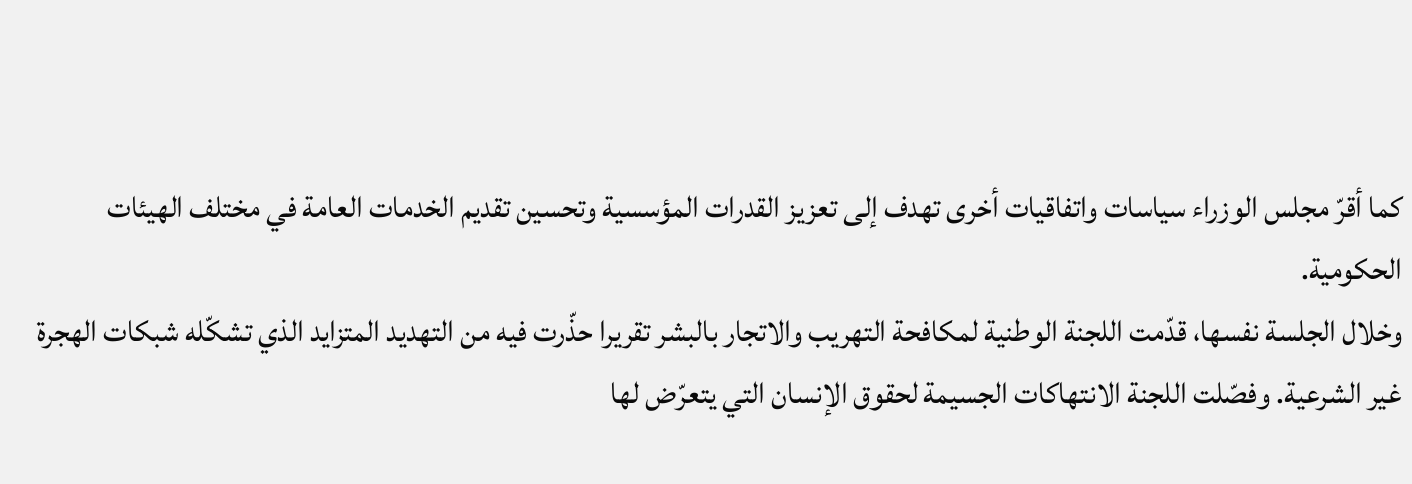كما أقرّ مجلس الوزراء سياسات واتفاقيات أخرى تهدف إلى تعزيز القدرات المؤسسية وتحسين تقديم الخدمات العامة في مختلف الهيئات الحكومية.
وخلال الجلسة نفسها، قدّمت اللجنة الوطنية لمكافحة التهريب والاتجار بالبشر تقريرا حذّرت فيه من التهديد المتزايد الذي تشكّله شبكات الهجرة غير الشرعية. وفصّلت اللجنة الانتهاكات الجسيمة لحقوق الإنسان التي يتعرّض لها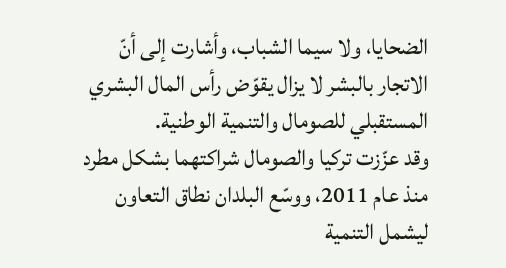الضحايا، ولا سيما الشباب، وأشارت إلى أنّ الاتجار بالبشر لا يزال يقوّض رأس المال البشري المستقبلي للصومال والتنمية الوطنية.
وقد عزّزت تركيا والصومال شراكتهما بشكل مطرد منذ عام 2011، ووسّع البلدان نطاق التعاون ليشمل التنمية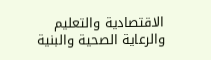الاقتصادية والتعليم والرعاية الصحية والبنية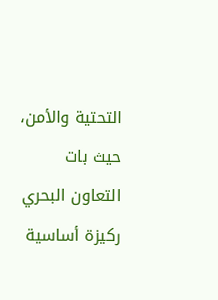التحتية والأمن، حيث بات التعاون البحري ركيزة أساسية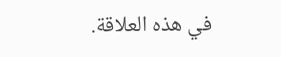في هذه العلاقة.